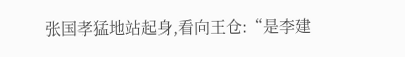张国孝猛地站起身,看向王仓:“是李建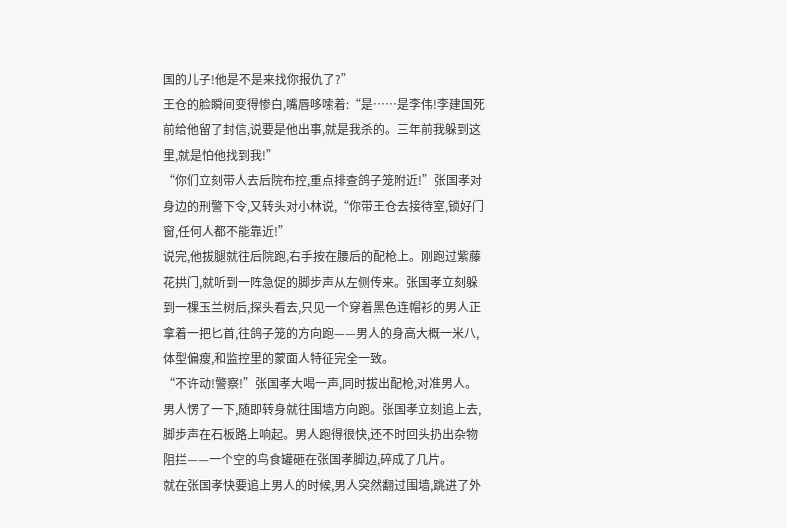国的儿子!他是不是来找你报仇了?”
王仓的脸瞬间变得惨白,嘴唇哆嗦着:“是……是李伟!李建国死前给他留了封信,说要是他出事,就是我杀的。三年前我躲到这里,就是怕他找到我!”
“你们立刻带人去后院布控,重点排查鸽子笼附近!”张国孝对身边的刑警下令,又转头对小林说,“你带王仓去接待室,锁好门窗,任何人都不能靠近!”
说完,他拔腿就往后院跑,右手按在腰后的配枪上。刚跑过紫藤花拱门,就听到一阵急促的脚步声从左侧传来。张国孝立刻躲到一棵玉兰树后,探头看去,只见一个穿着黑色连帽衫的男人正拿着一把匕首,往鸽子笼的方向跑——男人的身高大概一米八,体型偏瘦,和监控里的蒙面人特征完全一致。
“不许动!警察!”张国孝大喝一声,同时拔出配枪,对准男人。
男人愣了一下,随即转身就往围墙方向跑。张国孝立刻追上去,脚步声在石板路上响起。男人跑得很快,还不时回头扔出杂物阻拦——一个空的鸟食罐砸在张国孝脚边,碎成了几片。
就在张国孝快要追上男人的时候,男人突然翻过围墙,跳进了外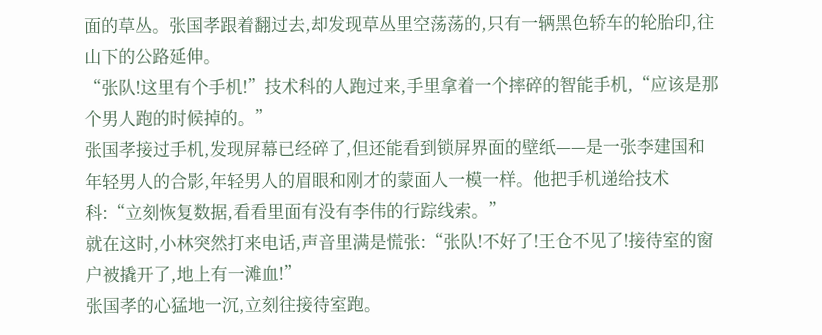面的草丛。张国孝跟着翻过去,却发现草丛里空荡荡的,只有一辆黑色轿车的轮胎印,往山下的公路延伸。
“张队!这里有个手机!”技术科的人跑过来,手里拿着一个摔碎的智能手机,“应该是那个男人跑的时候掉的。”
张国孝接过手机,发现屏幕已经碎了,但还能看到锁屏界面的壁纸——是一张李建国和年轻男人的合影,年轻男人的眉眼和刚才的蒙面人一模一样。他把手机递给技术科:“立刻恢复数据,看看里面有没有李伟的行踪线索。”
就在这时,小林突然打来电话,声音里满是慌张:“张队!不好了!王仓不见了!接待室的窗户被撬开了,地上有一滩血!”
张国孝的心猛地一沉,立刻往接待室跑。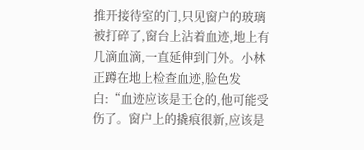推开接待室的门,只见窗户的玻璃被打碎了,窗台上沾着血迹,地上有几滴血滴,一直延伸到门外。小林正蹲在地上检查血迹,脸色发白:“血迹应该是王仓的,他可能受伤了。窗户上的撬痕很新,应该是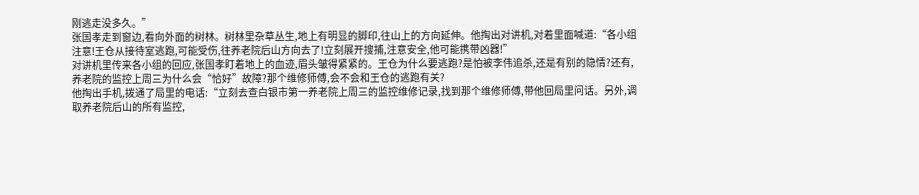刚逃走没多久。”
张国孝走到窗边,看向外面的树林。树林里杂草丛生,地上有明显的脚印,往山上的方向延伸。他掏出对讲机,对着里面喊道:“各小组注意!王仓从接待室逃跑,可能受伤,往养老院后山方向去了!立刻展开搜捕,注意安全,他可能携带凶器!”
对讲机里传来各小组的回应,张国孝盯着地上的血迹,眉头皱得紧紧的。王仓为什么要逃跑?是怕被李伟追杀,还是有别的隐情?还有,养老院的监控上周三为什么会“恰好”故障?那个维修师傅,会不会和王仓的逃跑有关?
他掏出手机,拨通了局里的电话:“立刻去查白银市第一养老院上周三的监控维修记录,找到那个维修师傅,带他回局里问话。另外,调取养老院后山的所有监控,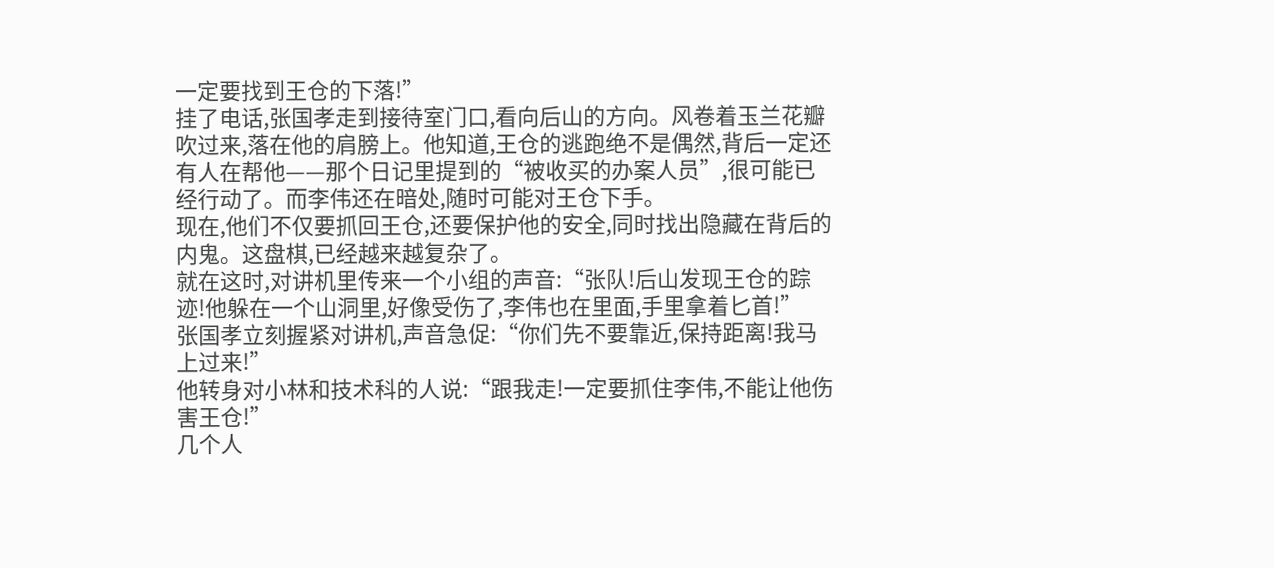一定要找到王仓的下落!”
挂了电话,张国孝走到接待室门口,看向后山的方向。风卷着玉兰花瓣吹过来,落在他的肩膀上。他知道,王仓的逃跑绝不是偶然,背后一定还有人在帮他——那个日记里提到的“被收买的办案人员”,很可能已经行动了。而李伟还在暗处,随时可能对王仓下手。
现在,他们不仅要抓回王仓,还要保护他的安全,同时找出隐藏在背后的内鬼。这盘棋,已经越来越复杂了。
就在这时,对讲机里传来一个小组的声音:“张队!后山发现王仓的踪迹!他躲在一个山洞里,好像受伤了,李伟也在里面,手里拿着匕首!”
张国孝立刻握紧对讲机,声音急促:“你们先不要靠近,保持距离!我马上过来!”
他转身对小林和技术科的人说:“跟我走!一定要抓住李伟,不能让他伤害王仓!”
几个人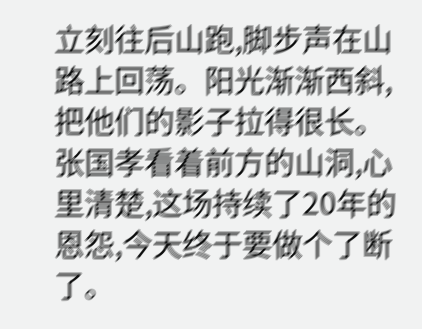立刻往后山跑,脚步声在山路上回荡。阳光渐渐西斜,把他们的影子拉得很长。张国孝看着前方的山洞,心里清楚,这场持续了20年的恩怨,今天终于要做个了断了。